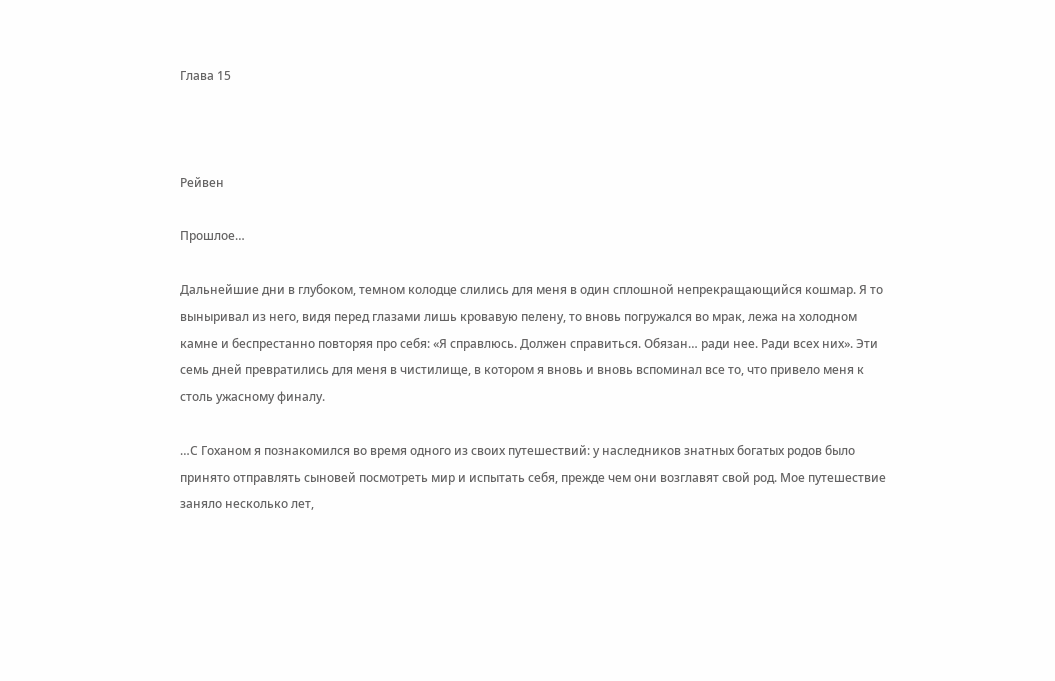Глава 15



Рейвен

Прошлое…

Дальнейшие дни в глубоком, темном колодце слились для меня в один сплошной непрекращающийся кошмар. Я то выныривал из него, видя перед глазами лишь кровавую пелену, то вновь погружался во мрак, лежа на холодном камне и беспрестанно повторяя про себя: «Я справлюсь. Должен справиться. Обязан… ради нее. Ради всех них». Эти семь дней превратились для меня в чистилище, в котором я вновь и вновь вспоминал все то, что привело меня к столь ужасному финалу.

…С Гоханом я познакомился во время одного из своих путешествий: у наследников знатных богатых родов было принято отправлять сыновей посмотреть мир и испытать себя, прежде чем они возглавят свой род. Мое путешествие заняло несколько лет,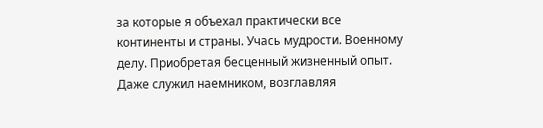за которые я объехал практически все континенты и страны. Учась мудрости. Военному делу. Приобретая бесценный жизненный опыт. Даже служил наемником, возглавляя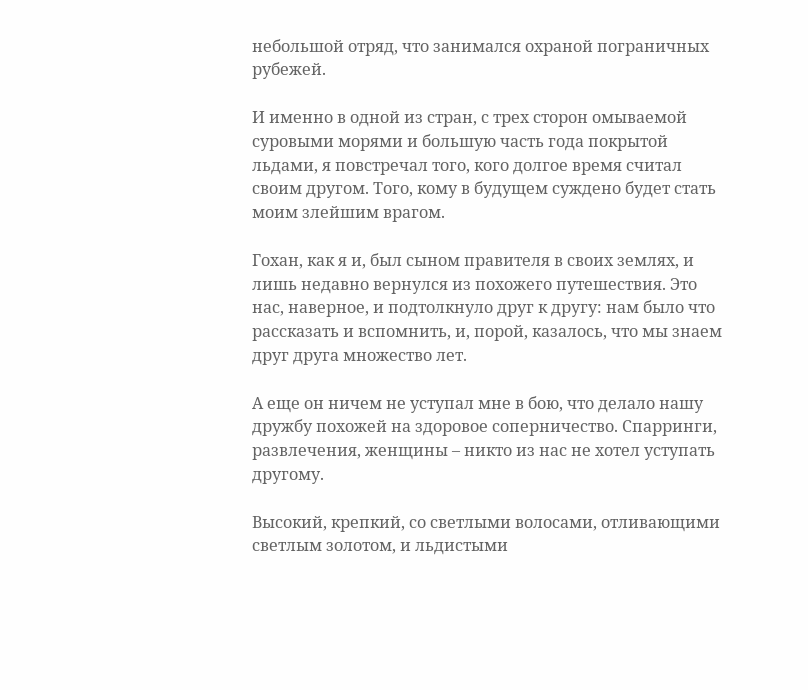небольшой отряд, что занимался охраной пограничных рубежей.

И именно в одной из стран, с трех сторон омываемой суровыми морями и большую часть года покрытой льдами, я повстречал того, кого долгое время считал своим другом. Того, кому в будущем суждено будет стать моим злейшим врагом.

Гохан, как я и, был сыном правителя в своих землях, и лишь недавно вернулся из похожего путешествия. Это нас, наверное, и подтолкнуло друг к другу: нам было что рассказать и вспомнить, и, порой, казалось, что мы знаем друг друга множество лет.

А еще он ничем не уступал мне в бою, что делало нашу дружбу похожей на здоровое соперничество. Спарринги, развлечения, женщины – никто из нас не хотел уступать другому.

Высокий, крепкий, со светлыми волосами, отливающими светлым золотом, и льдистыми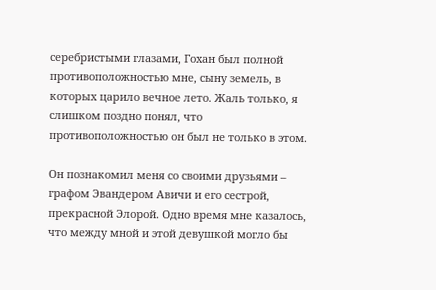серебристыми глазами, Гохан был полной противоположностью мне, сыну земель, в которых царило вечное лето. Жаль только, я слишком поздно понял, что противоположностью он был не только в этом.

Он познакомил меня со своими друзьями – графом Эвандером Авичи и его сестрой, прекрасной Элорой. Одно время мне казалось, что между мной и этой девушкой могло бы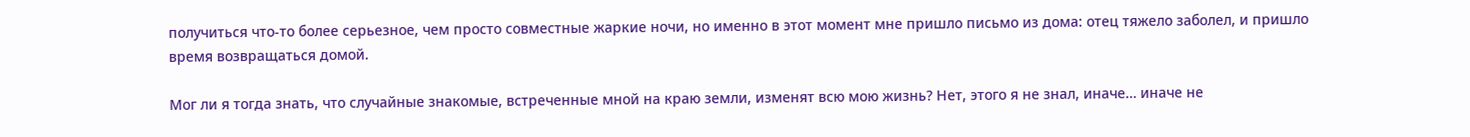получиться что-то более серьезное, чем просто совместные жаркие ночи, но именно в этот момент мне пришло письмо из дома: отец тяжело заболел, и пришло время возвращаться домой.

Мог ли я тогда знать, что случайные знакомые, встреченные мной на краю земли, изменят всю мою жизнь? Нет, этого я не знал, иначе… иначе не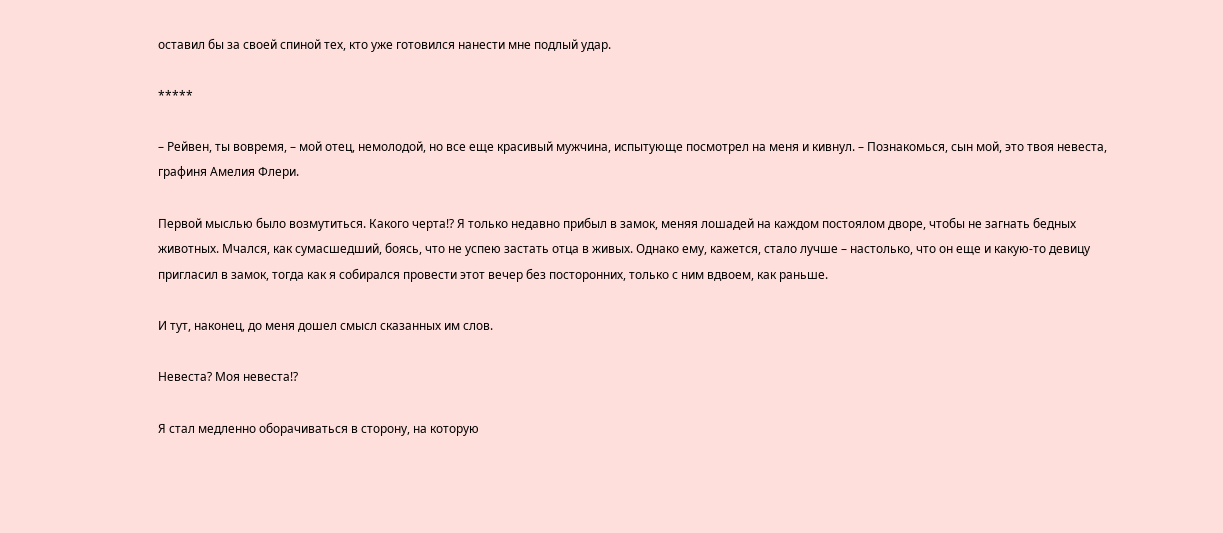оставил бы за своей спиной тех, кто уже готовился нанести мне подлый удар.

*****

– Рейвен, ты вовремя, – мой отец, немолодой, но все еще красивый мужчина, испытующе посмотрел на меня и кивнул. – Познакомься, сын мой, это твоя невеста, графиня Амелия Флери.

Первой мыслью было возмутиться. Какого черта!? Я только недавно прибыл в замок, меняя лошадей на каждом постоялом дворе, чтобы не загнать бедных животных. Мчался, как сумасшедший, боясь, что не успею застать отца в живых. Однако ему, кажется, стало лучше – настолько, что он еще и какую-то девицу пригласил в замок, тогда как я собирался провести этот вечер без посторонних, только с ним вдвоем, как раньше.

И тут, наконец, до меня дошел смысл сказанных им слов.

Невеста? Моя невеста!?

Я стал медленно оборачиваться в сторону, на которую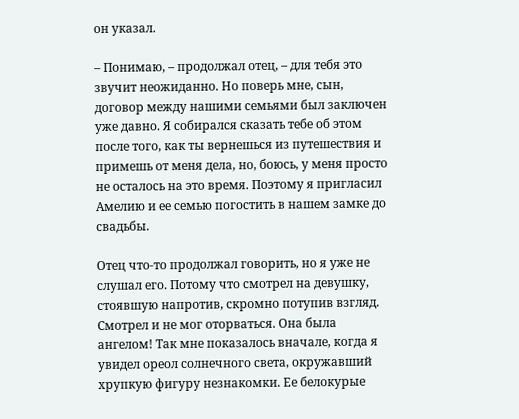он указал.

– Понимаю, – продолжал отец, – для тебя это звучит неожиданно. Но поверь мне, сын, договор между нашими семьями был заключен уже давно. Я собирался сказать тебе об этом после того, как ты вернешься из путешествия и примешь от меня дела, но, боюсь, у меня просто не осталось на это время. Поэтому я пригласил Амелию и ее семью погостить в нашем замке до свадьбы.

Отец что-то продолжал говорить, но я уже не слушал его. Потому что смотрел на девушку, стоявшую напротив, скромно потупив взгляд. Смотрел и не мог оторваться. Она была ангелом! Так мне показалось вначале, когда я увидел ореол солнечного света, окружавший хрупкую фигуру незнакомки. Ее белокурые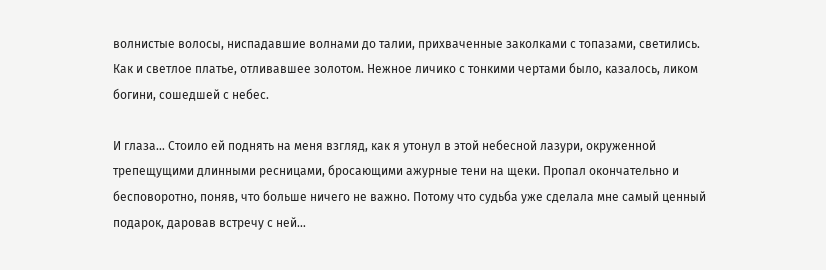волнистые волосы, ниспадавшие волнами до талии, прихваченные заколками с топазами, светились. Как и светлое платье, отливавшее золотом. Нежное личико с тонкими чертами было, казалось, ликом богини, сошедшей с небес.

И глаза… Стоило ей поднять на меня взгляд, как я утонул в этой небесной лазури, окруженной трепещущими длинными ресницами, бросающими ажурные тени на щеки. Пропал окончательно и бесповоротно, поняв, что больше ничего не важно. Потому что судьба уже сделала мне самый ценный подарок, даровав встречу с ней…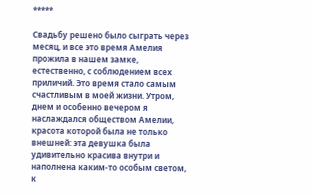*****

Свадьбу решено было сыграть через месяц, и все это время Амелия прожила в нашем замке, естественно, с соблюдением всех приличий. Это время стало самым счастливым в моей жизни. Утром, днем и особенно вечером я наслаждался обществом Амелии, красота которой была не только внешней: эта девушка была удивительно красива внутри и наполнена каким-то особым светом, к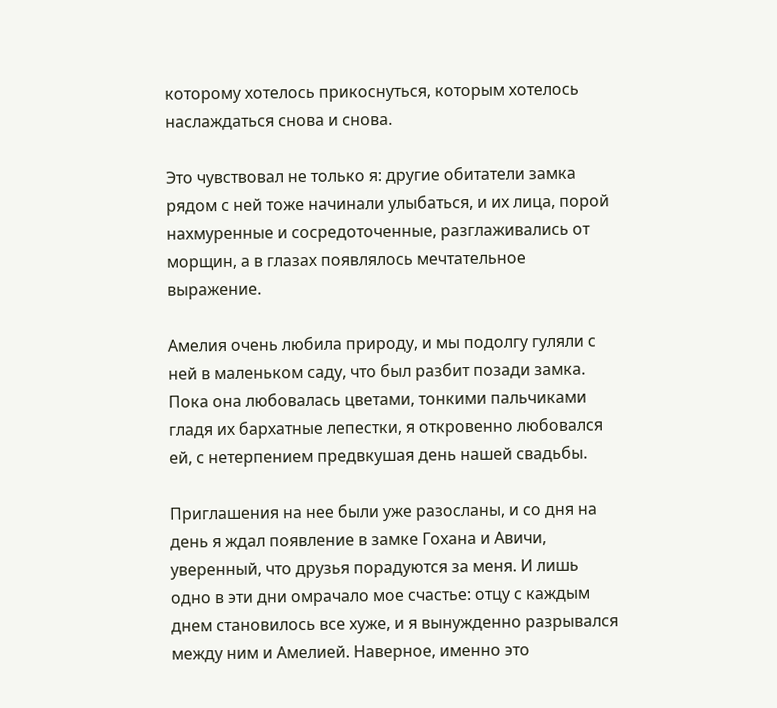которому хотелось прикоснуться, которым хотелось наслаждаться снова и снова.

Это чувствовал не только я: другие обитатели замка рядом с ней тоже начинали улыбаться, и их лица, порой нахмуренные и сосредоточенные, разглаживались от морщин, а в глазах появлялось мечтательное выражение.

Амелия очень любила природу, и мы подолгу гуляли с ней в маленьком саду, что был разбит позади замка. Пока она любовалась цветами, тонкими пальчиками гладя их бархатные лепестки, я откровенно любовался ей, с нетерпением предвкушая день нашей свадьбы.

Приглашения на нее были уже разосланы, и со дня на день я ждал появление в замке Гохана и Авичи, уверенный, что друзья порадуются за меня. И лишь одно в эти дни омрачало мое счастье: отцу с каждым днем становилось все хуже, и я вынужденно разрывался между ним и Амелией. Наверное, именно это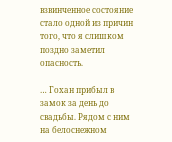взвинченное состояние стало одной из причин того, что я слишком поздно заметил опасность.

… Гохан прибыл в замок за день до свадьбы. Рядом с ним на белоснежном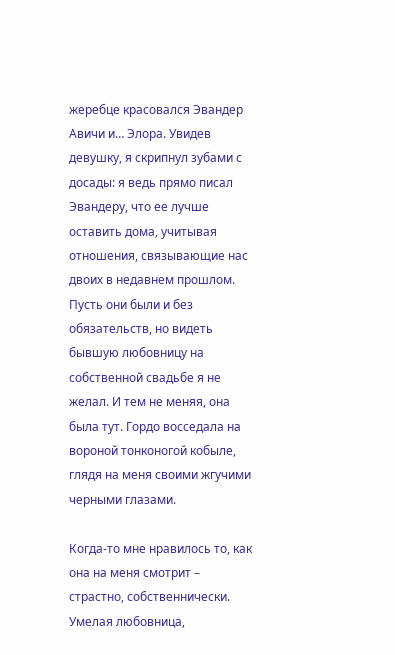жеребце красовался Эвандер Авичи и… Элора. Увидев девушку, я скрипнул зубами с досады: я ведь прямо писал Эвандеру, что ее лучше оставить дома, учитывая отношения, связывающие нас двоих в недавнем прошлом. Пусть они были и без обязательств, но видеть бывшую любовницу на собственной свадьбе я не желал. И тем не меняя, она была тут. Гордо восседала на вороной тонконогой кобыле, глядя на меня своими жгучими черными глазами.

Когда-то мне нравилось то, как она на меня смотрит – страстно, собственнически. Умелая любовница,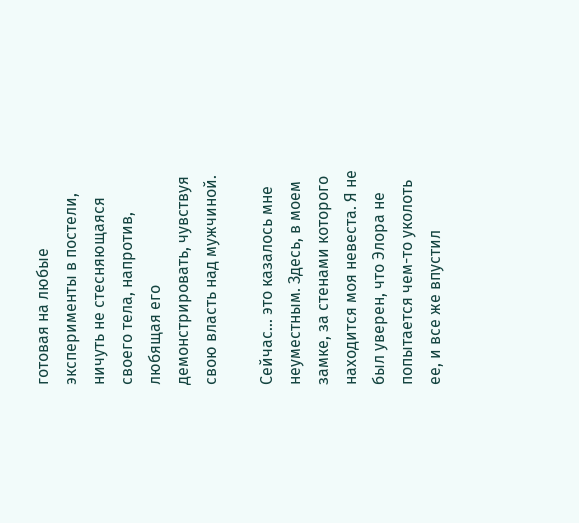готовая на любые эксперименты в постели, ничуть не стесняющаяся своего тела, напротив, любящая его демонстрировать, чувствуя свою власть над мужчиной.

Сейчас… это казалось мне неуместным. Здесь, в моем замке, за стенами которого находится моя невеста. Я не был уверен, что Элора не попытается чем-то уколоть ее, и все же впустил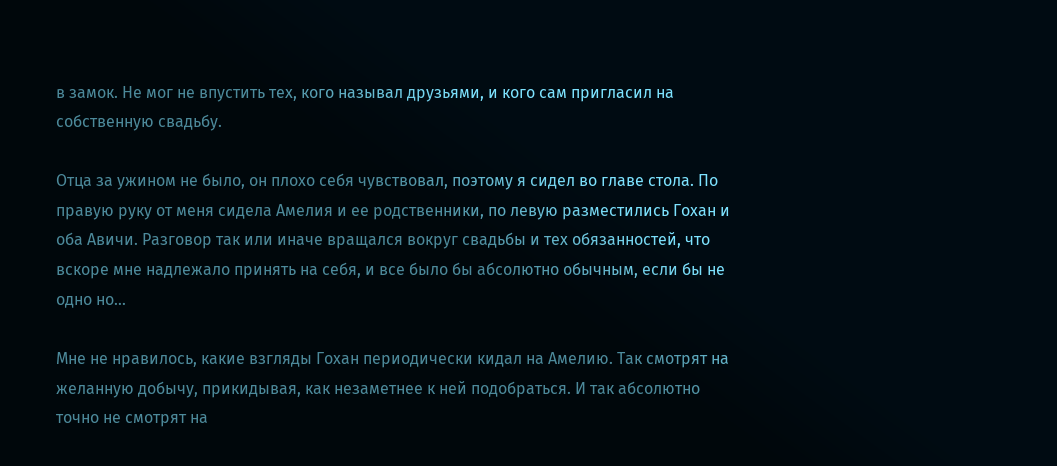в замок. Не мог не впустить тех, кого называл друзьями, и кого сам пригласил на собственную свадьбу.

Отца за ужином не было, он плохо себя чувствовал, поэтому я сидел во главе стола. По правую руку от меня сидела Амелия и ее родственники, по левую разместились Гохан и оба Авичи. Разговор так или иначе вращался вокруг свадьбы и тех обязанностей, что вскоре мне надлежало принять на себя, и все было бы абсолютно обычным, если бы не одно но…

Мне не нравилось, какие взгляды Гохан периодически кидал на Амелию. Так смотрят на желанную добычу, прикидывая, как незаметнее к ней подобраться. И так абсолютно точно не смотрят на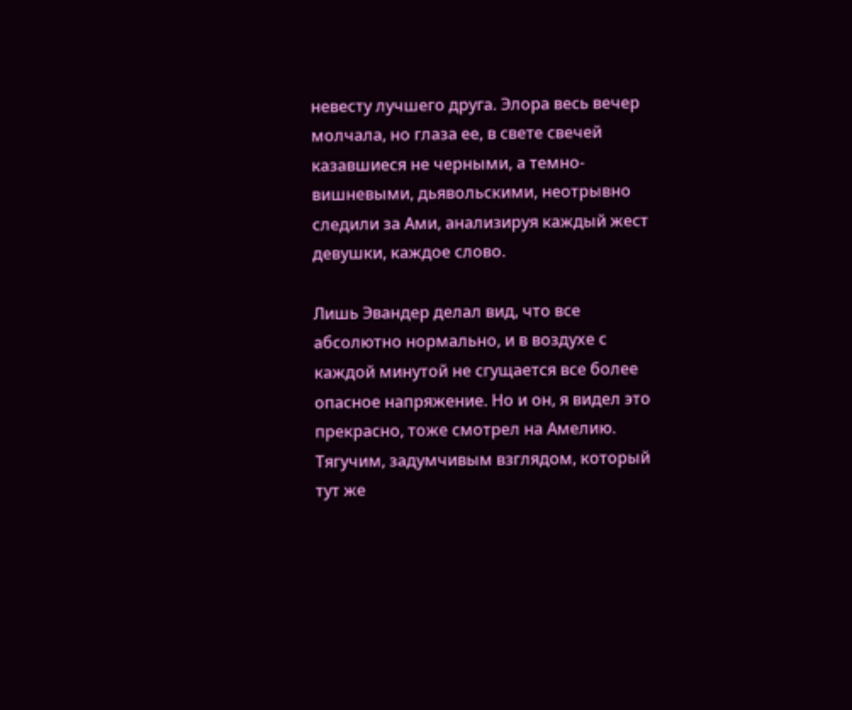невесту лучшего друга. Элора весь вечер молчала, но глаза ее, в свете свечей казавшиеся не черными, а темно-вишневыми, дьявольскими, неотрывно следили за Ами, анализируя каждый жест девушки, каждое слово.

Лишь Эвандер делал вид, что все абсолютно нормально, и в воздухе с каждой минутой не сгущается все более опасное напряжение. Но и он, я видел это прекрасно, тоже смотрел на Амелию. Тягучим, задумчивым взглядом, который тут же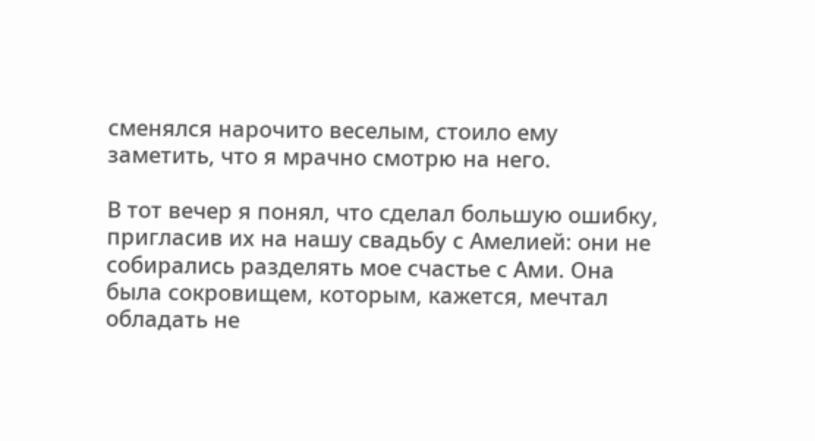сменялся нарочито веселым, стоило ему заметить, что я мрачно смотрю на него.

В тот вечер я понял, что сделал большую ошибку, пригласив их на нашу свадьбу с Амелией: они не собирались разделять мое счастье с Ами. Она была сокровищем, которым, кажется, мечтал обладать не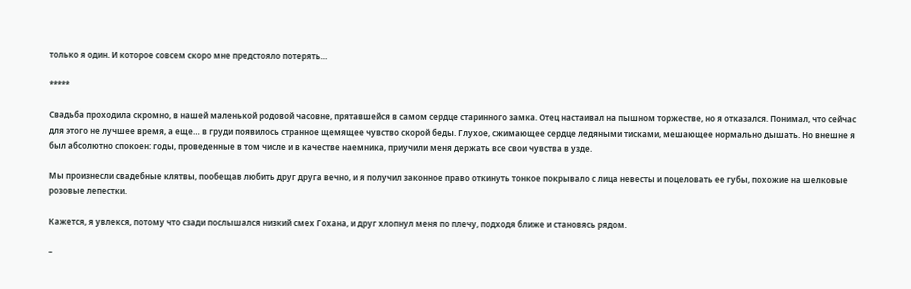только я один. И которое совсем скоро мне предстояло потерять…

*****

Свадьба проходила скромно, в нашей маленькой родовой часовне, прятавшейся в самом сердце старинного замка. Отец настаивал на пышном торжестве, но я отказался. Понимал, что сейчас для этого не лучшее время, а еще… в груди появилось странное щемящее чувство скорой беды. Глухое, сжимающее сердце ледяными тисками, мешающее нормально дышать. Но внешне я был абсолютно спокоен: годы, проведенные в том числе и в качестве наемника, приучили меня держать все свои чувства в узде.

Мы произнесли свадебные клятвы, пообещав любить друг друга вечно, и я получил законное право откинуть тонкое покрывало с лица невесты и поцеловать ее губы, похожие на шелковые розовые лепестки.

Кажется, я увлекся, потому что сзади послышался низкий смех Гохана, и друг хлопнул меня по плечу, подходя ближе и становясь рядом.

–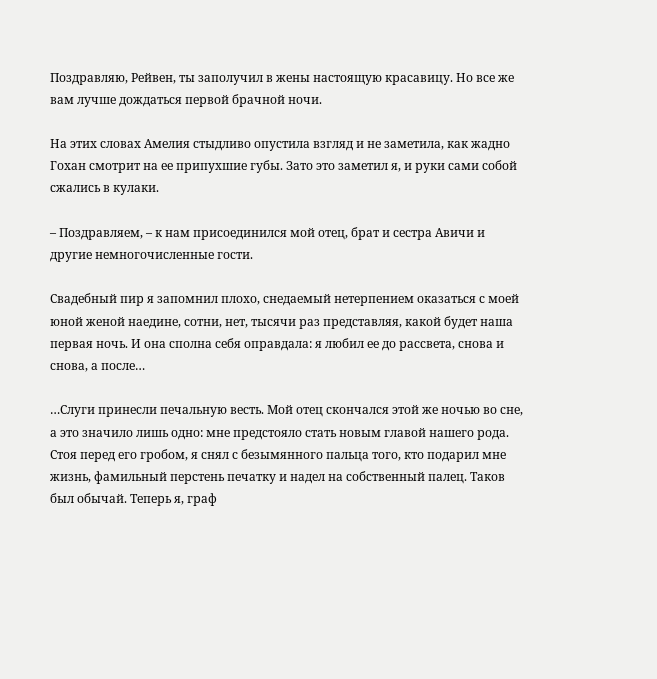Поздравляю, Рейвен, ты заполучил в жены настоящую красавицу. Но все же вам лучше дождаться первой брачной ночи.

На этих словах Амелия стыдливо опустила взгляд и не заметила, как жадно Гохан смотрит на ее припухшие губы. Зато это заметил я, и руки сами собой сжались в кулаки.

– Поздравляем, – к нам присоединился мой отец, брат и сестра Авичи и другие немногочисленные гости.

Свадебный пир я запомнил плохо, снедаемый нетерпением оказаться с моей юной женой наедине, сотни, нет, тысячи раз представляя, какой будет наша первая ночь. И она сполна себя оправдала: я любил ее до рассвета, снова и снова, а после…

…Слуги принесли печальную весть. Мой отец скончался этой же ночью во сне, а это значило лишь одно: мне предстояло стать новым главой нашего рода. Стоя перед его гробом, я снял с безымянного пальца того, кто подарил мне жизнь, фамильный перстень печатку и надел на собственный палец. Таков был обычай. Теперь я, граф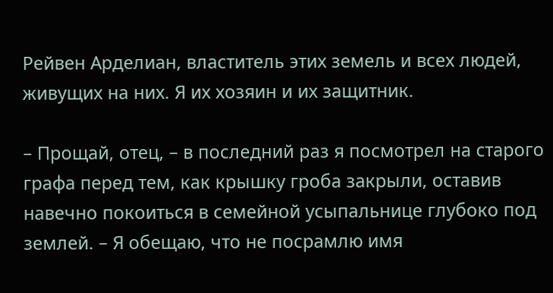Рейвен Арделиан, властитель этих земель и всех людей, живущих на них. Я их хозяин и их защитник.

– Прощай, отец, – в последний раз я посмотрел на старого графа перед тем, как крышку гроба закрыли, оставив навечно покоиться в семейной усыпальнице глубоко под землей. – Я обещаю, что не посрамлю имя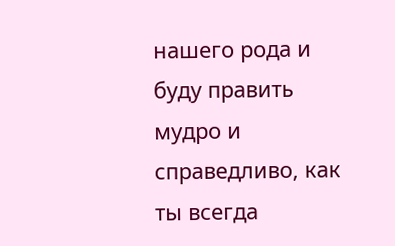нашего рода и буду править мудро и справедливо, как ты всегда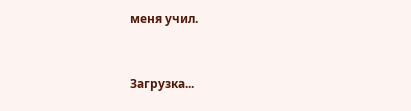меня учил.



Загрузка...